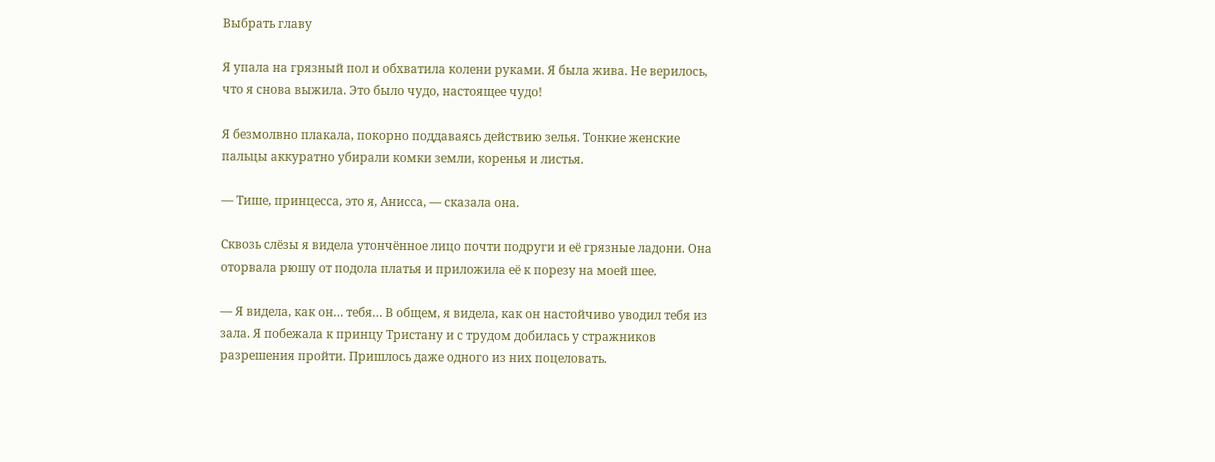Выбрать главу

Я упала на грязный пол и обхватила колени руками. Я была жива. Не верилось, что я снова выжила. Это было чудо, настоящее чудо!

Я безмолвно плакала, покорно поддаваясь действию зелья. Тонкие женские пальцы аккуратно убирали комки земли, коренья и листья.

— Тише, принцесса, это я, Анисса, — сказала она.

Сквозь слёзы я видела утончённое лицо почти подруги и её грязные ладони. Она оторвала рюшу от подола платья и приложила её к порезу на моей шее.

— Я видела, как он… тебя… В общем, я видела, как он настойчиво уводил тебя из зала. Я побежала к принцу Тристану и с трудом добилась у стражников разрешения пройти. Пришлось даже одного из них поцеловать.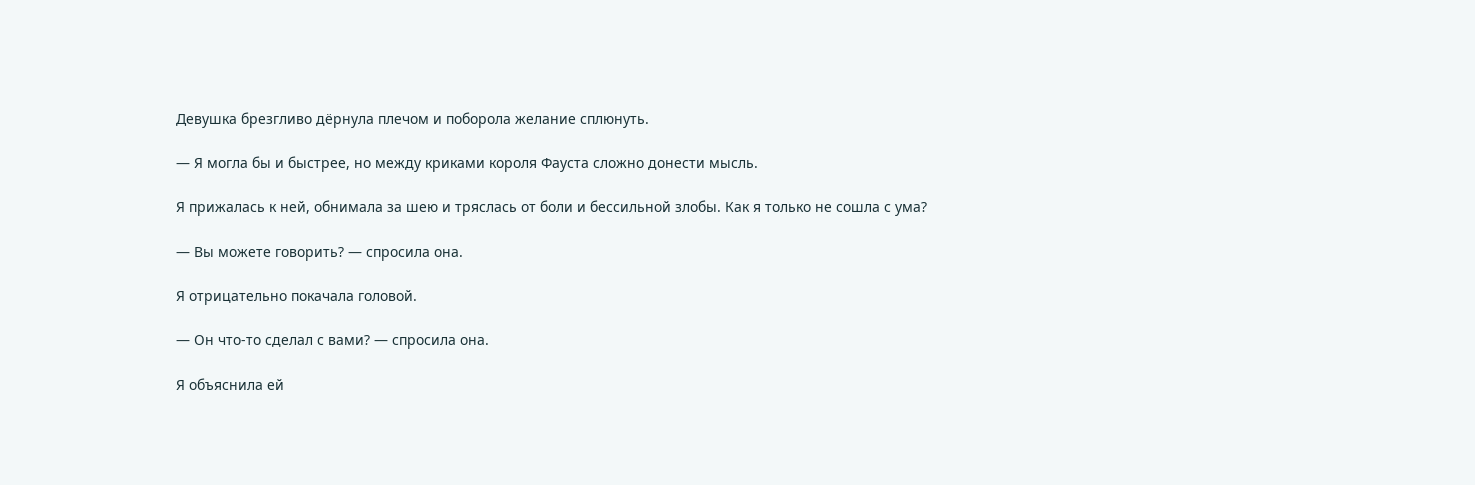Девушка брезгливо дёрнула плечом и поборола желание сплюнуть.

— Я могла бы и быстрее, но между криками короля Фауста сложно донести мысль.

Я прижалась к ней, обнимала за шею и тряслась от боли и бессильной злобы. Как я только не сошла с ума?

— Вы можете говорить? — спросила она.

Я отрицательно покачала головой.

— Он что-то сделал с вами? — спросила она.

Я объяснила ей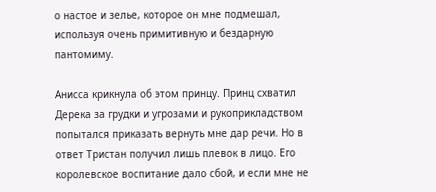о настое и зелье, которое он мне подмешал, используя очень примитивную и бездарную пантомиму.

Анисса крикнула об этом принцу. Принц схватил Дерека за грудки и угрозами и рукоприкладством попытался приказать вернуть мне дар речи. Но в ответ Тристан получил лишь плевок в лицо. Его королевское воспитание дало сбой, и если мне не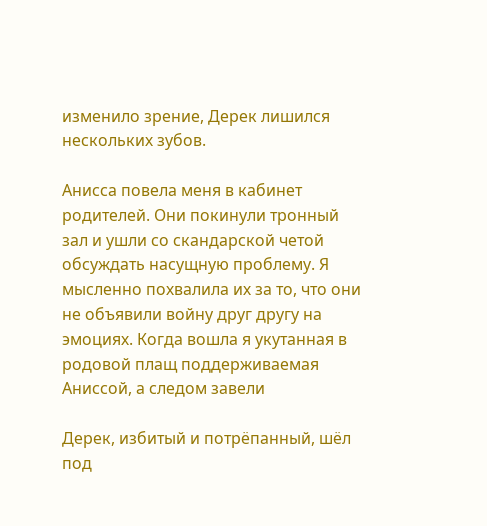изменило зрение, Дерек лишился нескольких зубов.

Анисса повела меня в кабинет родителей. Они покинули тронный зал и ушли со скандарской четой обсуждать насущную проблему. Я мысленно похвалила их за то, что они не объявили войну друг другу на эмоциях. Когда вошла я укутанная в родовой плащ поддерживаемая Аниссой, а следом завели

Дерек, избитый и потрёпанный, шёл под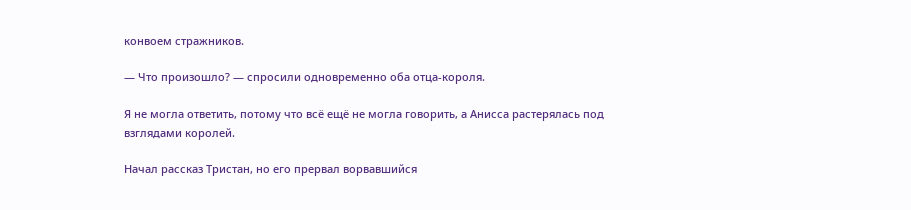конвоем стражников.

— Что произошло? — спросили одновременно оба отца-короля.

Я не могла ответить, потому что всё ещё не могла говорить, а Анисса растерялась под взглядами королей.

Начал рассказ Тристан, но его прервал ворвавшийся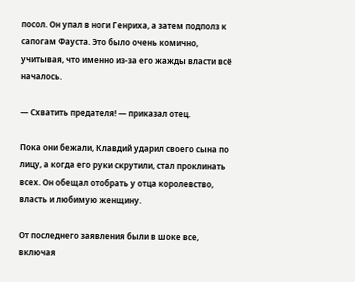посол. Он упал в ноги Генриха, а затем подполз к сапогам Фауста. Это было очень комично, учитывая, что именно из-за его жажды власти всё началось.

— Схватить предателя! — приказал отец.

Пока они бежали, Клавдий ударил своего сына по лицу, а когда его руки скрутили, стал проклинать всех. Он обещал отобрать у отца королевство, власть и любимую женщину.

От последнего заявления были в шоке все, включая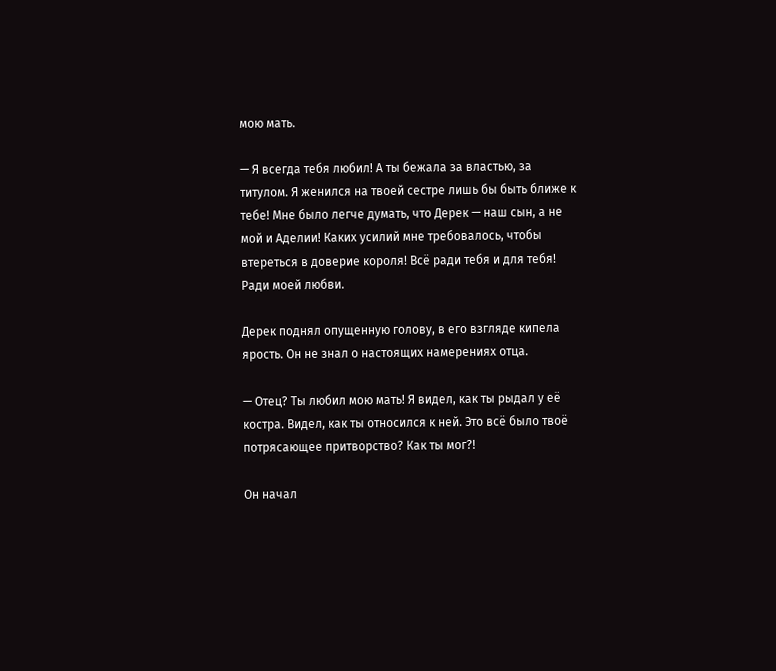мою мать.

— Я всегда тебя любил! А ты бежала за властью, за титулом. Я женился на твоей сестре лишь бы быть ближе к тебе! Мне было легче думать, что Дерек — наш сын, а не мой и Аделии! Каких усилий мне требовалось, чтобы втереться в доверие короля! Всё ради тебя и для тебя! Ради моей любви.

Дерек поднял опущенную голову, в его взгляде кипела ярость. Он не знал о настоящих намерениях отца.

— Отец? Ты любил мою мать! Я видел, как ты рыдал у её костра. Видел, как ты относился к ней. Это всё было твоё потрясающее притворство? Как ты мог?!

Он начал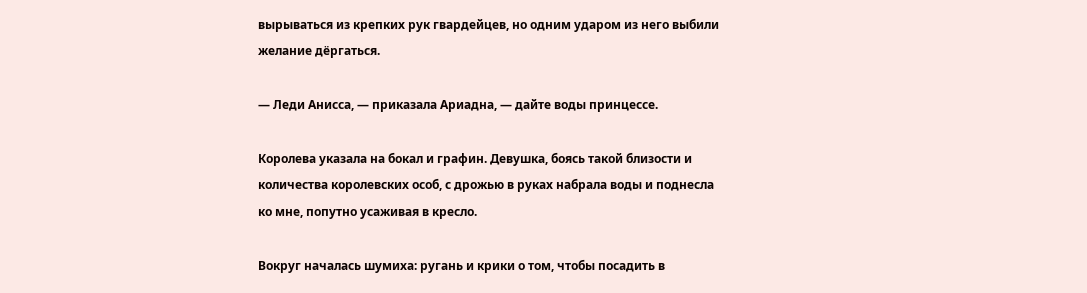вырываться из крепких рук гвардейцев, но одним ударом из него выбили желание дёргаться.

— Леди Анисса, — приказала Ариадна, — дайте воды принцессе.

Королева указала на бокал и графин. Девушка, боясь такой близости и количества королевских особ, с дрожью в руках набрала воды и поднесла ко мне, попутно усаживая в кресло.

Вокруг началась шумиха: ругань и крики о том, чтобы посадить в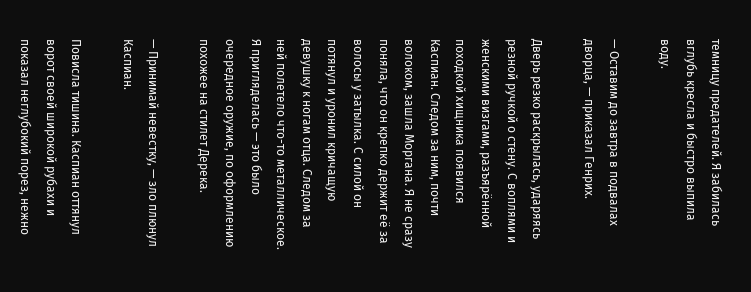темницу предателей. Я забилась вглубь кресла и быстро выпила воду.

— Оставим до завтра в подвалах дворца, — приказал Генрих.

Дверь резко раскрылась, ударяясь резной ручкой о стену. С воплями и женскими визгами, разъярённой походкой хищника появился Каспиан. Следом за ним, почти волоком, зашла Моргана. Я не сразу поняла, что он крепко держит её за волосы у затылка. С силой он потянул и уронил кричащую девушку к ногам отца. Следом за ней полетело что-то металлическое. Я пригляделась — это было очередное оружие, по оформлению похожее на стилет Дерека.

— Принимай невестку, — зло плюнул Каспиан.

Повисла тишина. Каспиан оттянул ворот своей широкой рубахи и показал неглубокий порез, нежно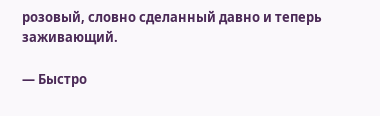розовый, словно сделанный давно и теперь заживающий.

— Быстро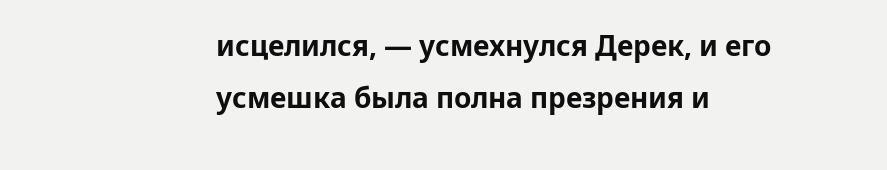исцелился, — усмехнулся Дерек, и его усмешка была полна презрения и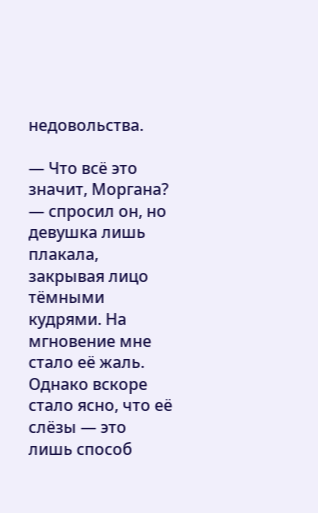недовольства.

— Что всё это значит, Моргана? — спросил он, но девушка лишь плакала, закрывая лицо тёмными кудрями. На мгновение мне стало её жаль. Однако вскоре стало ясно, что её слёзы — это лишь способ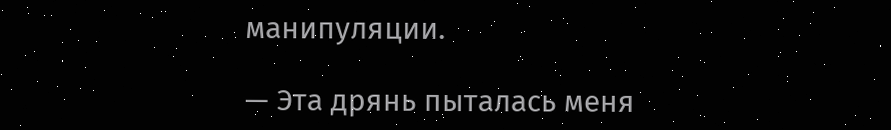манипуляции.

— Эта дрянь пыталась меня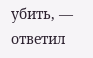убить, — ответил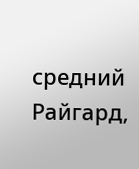средний Райгард,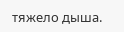тяжело дыша.